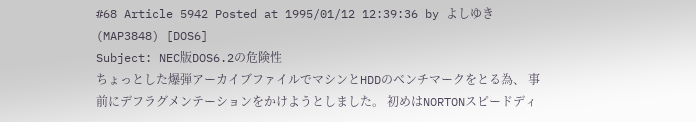#68 Article 5942 Posted at 1995/01/12 12:39:36 by よしゆき (MAP3848) [DOS6]
Subject: NEC版DOS6.2の危険性
ちょっとした爆弾アーカイブファイルでマシンとHDDのベンチマークをとる為、 事前にデフラグメンテーションをかけようとしました。 初めはNORTONスピードディ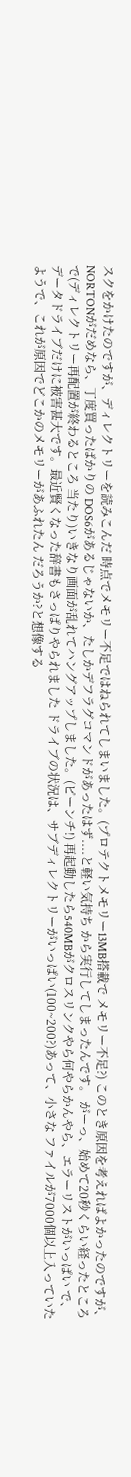スクをかけたのですが、ディレクトリーを読みこんだ 時点でメモリー不足ではねられてしまいました。(プロテクトメモリー13MB搭載で メモリー不足?) このとき原因を考えればよかったのですが、NORTONがだめなら、丁度買ったばかりの DOS6があるじゃないか、たしかデフラグコマンドがあったはず....と軽い気持ち から実行してしまったんです。 がーっ、始めて20秒くらい経ったところで(ディレクトリー再配置が終わるところ 当たり)いきなり画面が乱れてハングアップしました。(ピーンチ!) 再起動したら540MBがクロスリンクやら何やらかんやら、エラーリストがいっぱい で、データドライブだけに被害甚大です。最近賢くなった辞書もさっぱりやられました ドライブの状況は、サブディレクトリーがいっぱい(100~200?)あって、小さな ファイルが7000個以上入っていたようで、これが原因でどこかのメモリーがあふれたん だろうか?と想像する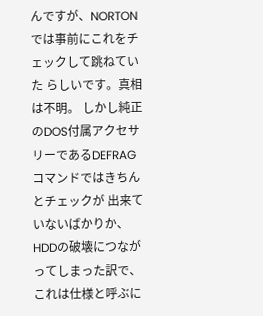んですが、NORTONでは事前にこれをチェックして跳ねていた らしいです。真相は不明。 しかし純正のDOS付属アクセサリーであるDEFRAGコマンドではきちんとチェックが 出来ていないばかりか、HDDの破壊につながってしまった訳で、これは仕様と呼ぶに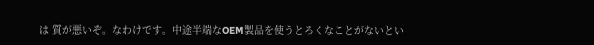は 質が悪いぞ。なわけです。中途半端なOEM製品を使うとろくなことがないとい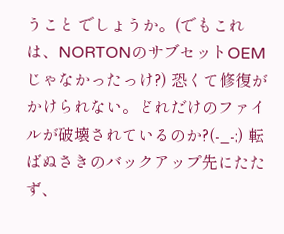うこと でしょうか。(でもこれは、NORTONのサブセットOEMじゃなかったっけ?) 恐くて修復がかけられない。どれだけのファイルが破壊されているのか?(-_-;) 転ばぬさきのバックアップ先にたたず、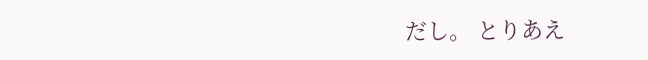だし。 とりあえ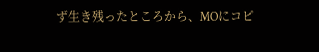ず生き残ったところから、MOにコピ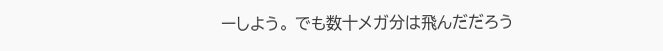ーしよう。 でも数十メガ分は飛んだだろう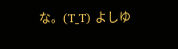な。(T_T) よしゆ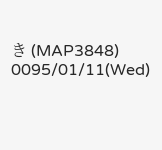き (MAP3848) 0095/01/11(Wed)